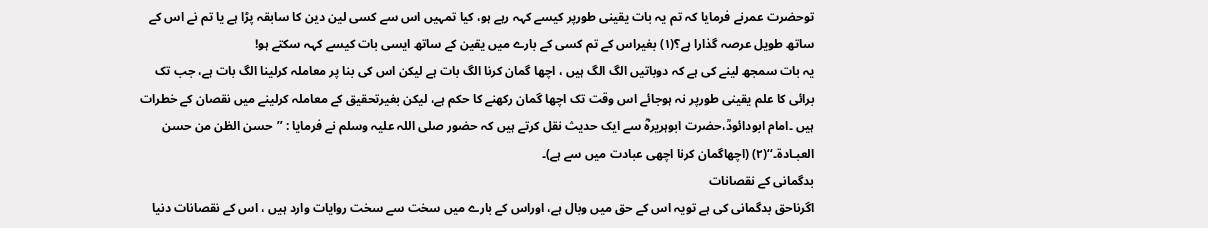توحضرت عمرنے فرمایا کہ تم یہ بات یقینی طورپر کیسے کہہ رہے ہو، کیا تمہیں اس سے کسی لین دین کا سابقہ پڑا ہے یا تم نے اس کے ساتھ طویل عرصہ گذارا ہے؟(۱) بغیراس کے تم کسی کے بارے میں یقین کے ساتھ ایسی بات کیسے کہہ سکتے ہو!
یہ بات سمجھ لینے کی ہے کہ دوباتیں الگ الگ ہیں ، اچھا گمان کرنا الگ بات ہے لیکن اس کی بنا پر معاملہ کرلینا الگ بات ہے، جب تک برائی کا علم یقینی طورپر نہ ہوجائے اس وقت تک اچھا گمان رکھنے کا حکم ہے، لیکن بغیرتحقیق کے معاملہ کرلینے میں نقصان کے خطرات ہیں ۔امام ابودائودؒ،حضرت ابوہریرہؓ سے ایک حدیث نقل کرتے ہیں کہ حضور صلی اللہ علیہ وسلم نے فرمایا : ’’حسن الظن من حسن العبـادۃ۔‘‘(۲) (اچھاگمان کرنا اچھی عبادت میں سے ہے)۔
بدگمانی کے نقصانات
اگرناحق بدگمانی کی ہے تویہ اس کے حق میں وبال ہے، اوراس کے بارے میں سخت سے سخت روایات وارد ہیں ، اس کے نقصانات دنیا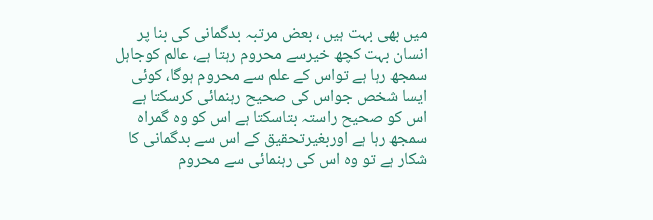میں بھی بہت ہیں ، بعض مرتبہ بدگمانی کی بنا پر انسان بہت کچھ خیرسے محروم رہتا ہے، عالم کوجاہل سمجھ رہا ہے تواس کے علم سے محروم ہوگا، کوئی ایسا شخص جواس کی صحیح رہنمائی کرسکتا ہے اس کو صحیح راستہ بتاسکتا ہے اس کو وہ گمراہ سمجھ رہا ہے اوربغیرتحقیق کے اس سے بدگمانی کا شکار ہے تو وہ اس کی رہنمائی سے محروم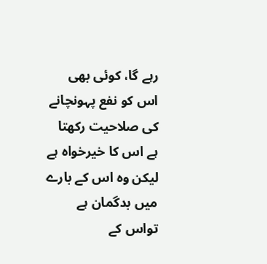رہے گا، کوئی بھی اس کو نفع پہونچانے کی صلاحیت رکھتا ہے اس کا خیرخواہ ہے لیکن وہ اس کے بارے میں بدگمان ہے تواس کے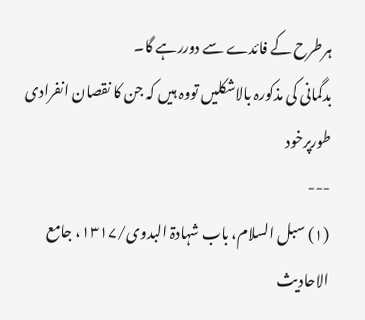ہرطرح کے فائدے سے دوررہے گا۔
بدگمانی کی مذکورہ بالاشکلیں تووہ ہیں کہ جن کا نقصان انفرادی طورپرخود
---
(۱) سبل السلام، باب شہادۃ البدوی/۱۳۱۷، جامع الاحادیث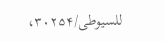للسیوطی/۳۰۲۵۴،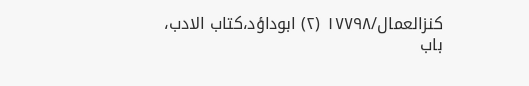کنزالعمال/۱۷۷۹۸ (۲) ابوداؤد،کتاب الادب، باب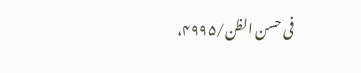فی حسن الظن/۴۹۹۵،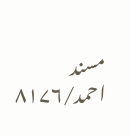مسند احمد/۸۱۷۶